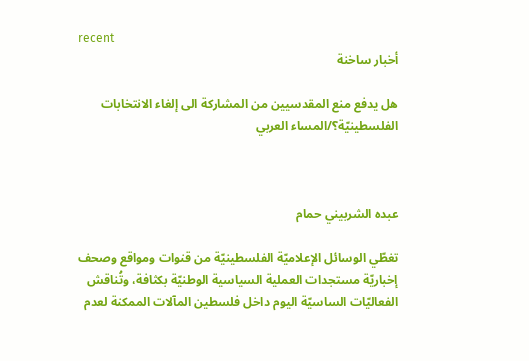recent
أخبار ساخنة

هل يدفع منع المقدسيين من المشاركة الى إلغاء الانتخابات الفلسطينيّة؟/المساء العربي



عبده الشربيني حمام

تغطّي الوسائل الإعلاميّة الفلسطينيّة من قنوات ومواقع وصحف إخباريّة مستجدات العملية السياسية الوطنيّة بكثافة، وتُناقش الفعاليّات الساسيّة اليوم داخل فلسطين المآلات الممكنة لعدم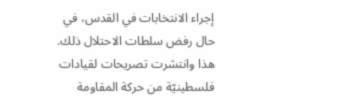إجراء الانتخابات في القدس، في حال رفض سلطات الاحتلال ذلك.
هذا وانتشرت تصريحات لقيادات فلسطينيّة من حركة المقاومة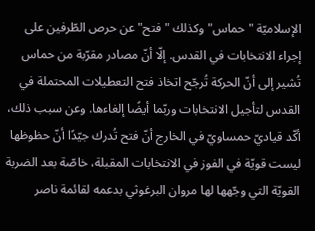الإسلاميّة "حماس" وكذلك "فتح" عن حرص الطّرفين على إجراء الانتخابات في القدس. إلّا أنّ مصادر مقرّبة من حماس تُشير إلى أنّ الحركة تُرجّح اتخاذ فتح التعطيلات المحتملة في القدس لتأجيل الانتخابات وربّما أيضًا إلغاءها. وعن سبب ذلك، أكّد قياديّ حمساويّ في الخارج أنّ فتح تُدرك جيّدًا أنّ حظوظها ليست قويّة في الفوز في الانتخابات المقبلة، خاصّة بعد الضربة القويّة التي وجّهها لها مروان البرغوثي بدعمه لقائمة ناصر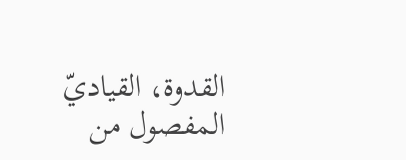القدوة، القياديّ المفصول من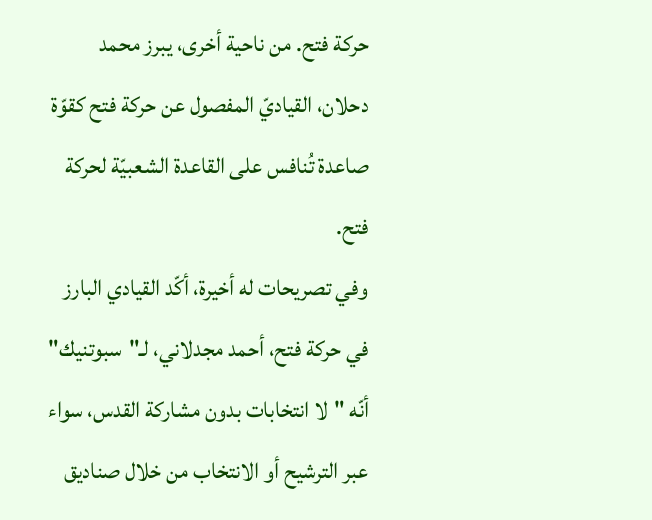حركة فتح. من ناحية أخرى، يبرز محمد دحلان، القياديّ المفصول عن حركة فتح كقوّة صاعدة تُنافس على القاعدة الشعبيّة لحركة فتح.
وفي تصريحات له أخيرة، أكّد القيادي البارز في حركة فتح، أحمد مجدلاني، لـ"سبوتنيك" أنّه "لا انتخابات بدون مشاركة القدس، سواء عبر الترشيح أو الانتخاب من خلال صناديق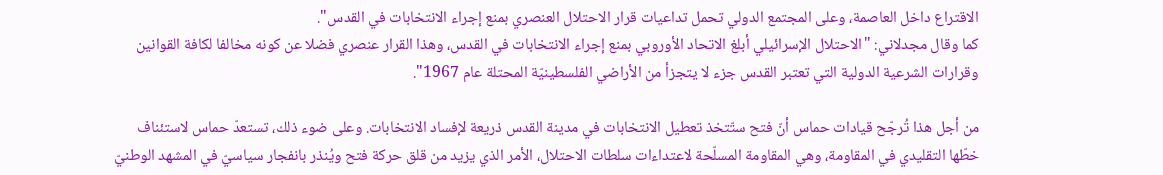الاقتراع داخل العاصمة، وعلى المجتمع الدولي تحمل تداعيات قرار الاحتلال العنصري بمنع إجراء الانتخابات في القدس".
كما وقال مجدلاني: "الاحتلال الإسرائيلي أبلغ الاتحاد الأوروبي بمنع إجراء الانتخابات في القدس، وهذا القرار عنصري فضلا عن كونه مخالفا لكافة القوانين وقرارات الشرعية الدولية التي تعتبر القدس جزء لا يتجزأ من الأراضي الفلسطينيّة المحتلة عام 1967".

من أجل هذا تُرجّح قيادات حماس أنّ فتح ستّتخذ تعطيل الانتخابات في مدينة القدس ذريعة لإفساد الانتخابات. وعلى ضوء ذلك، تستعدّ حماس لاستئناف خطّها التقليدي في المقاومة، وهي المقاومة المسلّحة لاعتداءات سلطات الاحتلال، الأمر الذي يزيد من قلق حركة فتح ويُنذر بانفجار سياسيّ في المشهد الوطنيّ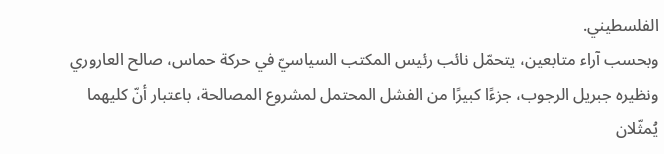الفلسطيني.
وبحسب آراء متابعين، يتحمّل نائب رئيس المكتب السياسيّ في حركة حماس، صالح العاروري ونظيره جبريل الرجوب، جزءًا كبيرًا من الفشل المحتمل لمشروع المصالحة، باعتبار أنّ كليهما يُمثّلان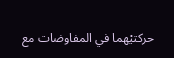حركتيْهما في المفاوضات مع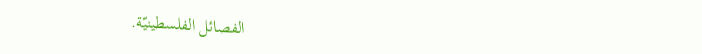الفصائل الفلسطينيّة.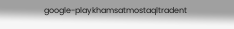google-playkhamsatmostaqltradent